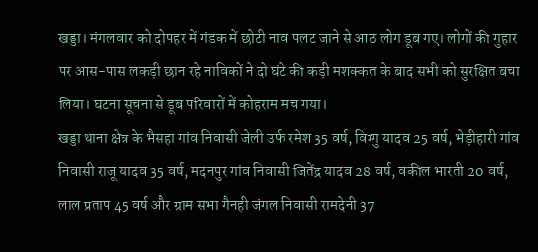खड्डा। मंगलवार को दोपहर में गंडक में छोटी नाव पलट जाने से आठ लोग डूब गए। लोगों की गुहार पर आस-पास लकड़ी छान रहे नाविकों ने दो घंटे की कड़ी मशक्कत के बाद सभी को सुरक्षित बचा लिया। घटना सूचना से डूब परिवारों में कोहराम मच गया।
खड्डा थाना क्षेत्र के भैसहा गांव निवासी जेली उर्फ रमेश 35 वर्ष, विग्गु यादव 25 वर्ष, भेड़ीहारी गांव निवासी राजू यादव 35 वर्ष, मदनपुर गांव निवासी जितेंद्र यादव 28 वर्ष, वकील भारती 20 वर्ष, लाल प्रताप 45 वर्ष और ग्राम सभा गैनही जंगल निवासी रामदेनी 37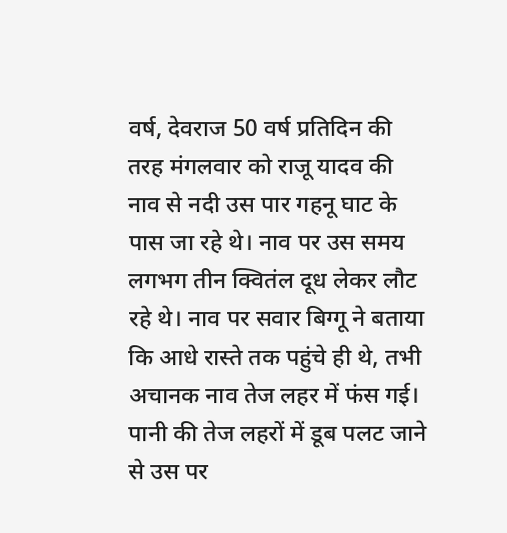वर्ष, देवराज 50 वर्ष प्रतिदिन की तरह मंगलवार को राजू यादव की नाव से नदी उस पार गहनू घाट के पास जा रहे थे। नाव पर उस समय लगभग तीन क्वितंल दूध लेकर लौट रहे थे। नाव पर सवार बिग्गू ने बताया कि आधे रास्ते तक पहुंचे ही थे, तभी अचानक नाव तेज लहर में फंस गई। पानी की तेज लहरों में डूब पलट जाने से उस पर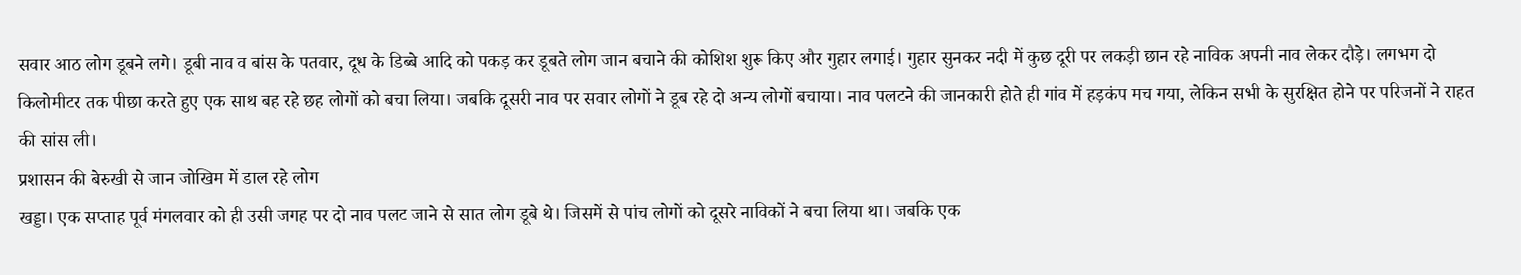सवार आठ लोग डूबने लगे। डूबी नाव व बांस के पतवार, दूध के डिब्बे आदि को पकड़ कर डूबते लोग जान बचाने की कोशिश शुरू किए और गुहार लगाई। गुहार सुनकर नदी में कुछ दूरी पर लकड़ी छान रहे नाविक अपनी नाव लेकर दौड़े। लगभग दो किलोमीटर तक पीछा करते हुए एक साथ बह रहे छह लोगों को बचा लिया। जबकि दूसरी नाव पर सवार लोगों ने डूब रहे दो अन्य लोगों बचाया। नाव पलटने की जानकारी होते ही गांव में हड़कंप मच गया, लेकिन सभी के सुरक्षित होने पर परिजनों ने राहत की सांस ली।
प्रशासन की बेरुखी से जान जोखिम में डाल रहे लोग
खड्डा। एक सप्ताह पूर्व मंगलवार को ही उसी जगह पर दो नाव पलट जाने से सात लोग डूबे थे। जिसमें से पांच लोगों को दूसरे नाविकों ने बचा लिया था। जबकि एक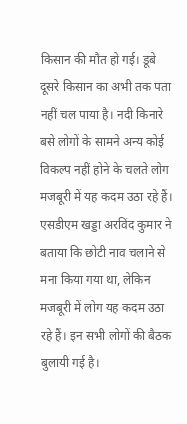किसान की मौत हो गई। डूबे दूसरे किसान का अभी तक पता नहीं चल पाया है। नदी किनारे बसे लोगों के सामने अन्य कोई विकल्प नहीं होने के चलते लोग मजबूरी में यह कदम उठा रहे हैं। एसडीएम खड्डा अरविंद कुमार ने बताया कि छोटी नाव चलाने से मना किया गया था, लेकिन मजबूरी में लोग यह कदम उठा रहे हैं। इन सभी लोगों की बैठक बुलायी गई है।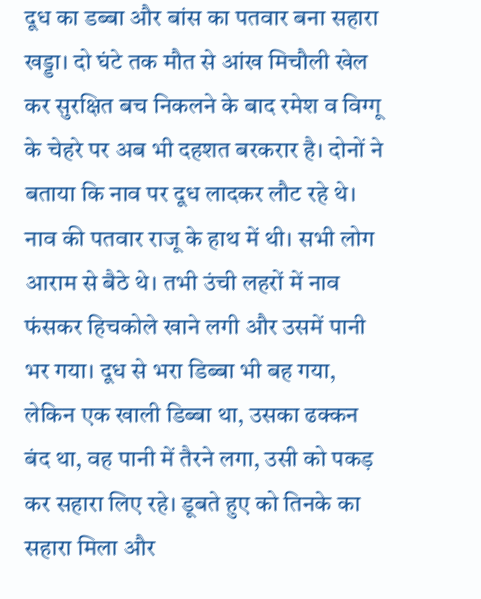दूध का डब्बा और बांस का पतवार बना सहारा
खड्डा। दो घंटे तक मौत से आंख मिचौली खेल कर सुरक्षित बच निकलने के बाद रमेश व विग्गू के चेहरे पर अब भी दहशत बरकरार है। दोनों ने बताया कि नाव पर दूध लादकर लौट रहे थे। नाव की पतवार राजू के हाथ में थी। सभी लोग आराम से बैठे थे। तभी उंची लहरों में नाव फंसकर हिचकोले खाने लगी और उसमें पानी भर गया। दूध से भरा डिब्बा भी बह गया, लेकिन एक खाली डिब्बा था, उसका ढक्कन बंद था, वह पानी में तैरने लगा, उसी को पकड़ कर सहारा लिए रहे। डूबते हुए को तिनके का सहारा मिला और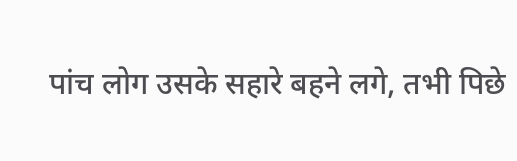पांच लोग उसके सहारे बहने लगे, तभी पिछे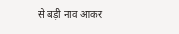से बड़ी नाव आकर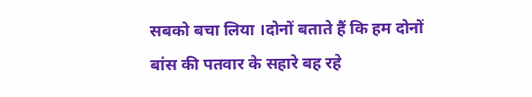सबको बचा लिया ।दोनों बताते हैं कि हम दोनों बांस की पतवार के सहारे बह रहे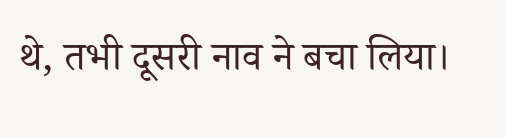थे, तभी दूसरी नाव ने बचा लिया।